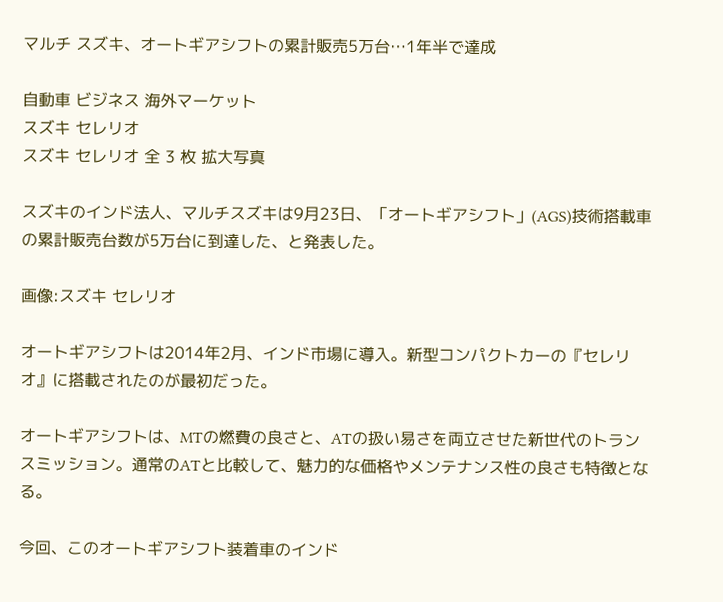マルチ スズキ、オートギアシフトの累計販売5万台…1年半で達成

自動車 ビジネス 海外マーケット
スズキ セレリオ
スズキ セレリオ 全 3 枚 拡大写真

スズキのインド法人、マルチスズキは9月23日、「オートギアシフト」(AGS)技術搭載車の累計販売台数が5万台に到達した、と発表した。

画像:スズキ セレリオ

オートギアシフトは2014年2月、インド市場に導入。新型コンパクトカーの『セレリオ』に搭載されたのが最初だった。

オートギアシフトは、MTの燃費の良さと、ATの扱い易さを両立させた新世代のトランスミッション。通常のATと比較して、魅力的な価格やメンテナンス性の良さも特徴となる。

今回、このオートギアシフト装着車のインド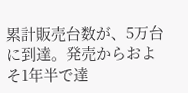累計販売台数が、5万台に到達。発売からおよそ1年半で達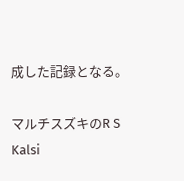成した記録となる。

マルチスズキのR S Kalsi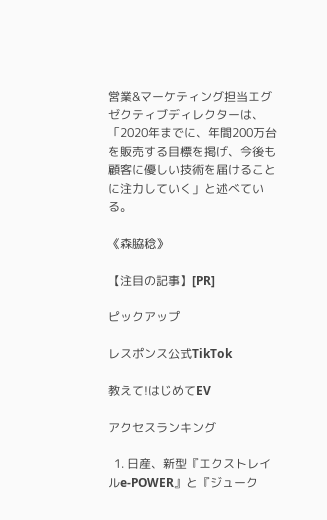営業&マーケティング担当エグゼクティブディレクターは、「2020年までに、年間200万台を販売する目標を掲げ、今後も顧客に優しい技術を届けることに注力していく」と述べている。

《森脇稔》

【注目の記事】[PR]

ピックアップ

レスポンス公式TikTok

教えて!はじめてEV

アクセスランキング

  1. 日産、新型『エクストレイルe-POWER』と『ジューク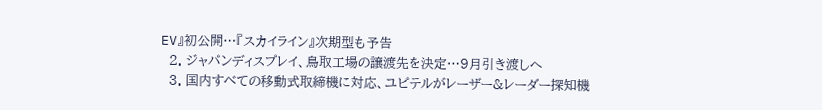EV』初公開…『スカイライン』次期型も予告
  2. ジャパンディスプレイ、鳥取工場の譲渡先を決定…9月引き渡しへ
  3. 国内すべての移動式取締機に対応、ユピテルがレーザー&レーダー探知機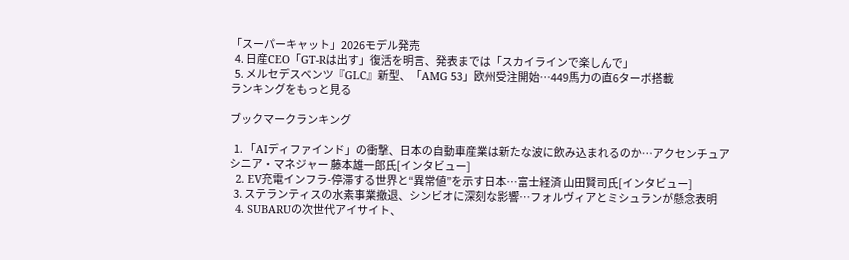「スーパーキャット」2026モデル発売
  4. 日産CEO「GT-Rは出す」復活を明言、発表までは「スカイラインで楽しんで」
  5. メルセデスベンツ『GLC』新型、「AMG 53」欧州受注開始…449馬力の直6ターボ搭載
ランキングをもっと見る

ブックマークランキング

  1. 「AIディファインド」の衝撃、日本の自動車産業は新たな波に飲み込まれるのか…アクセンチュア シニア・マネジャー 藤本雄一郎氏[インタビュー]
  2. EV充電インフラ-停滞する世界と“異常値”を示す日本…富士経済 山田賢司氏[インタビュー]
  3. ステランティスの水素事業撤退、シンビオに深刻な影響…フォルヴィアとミシュランが懸念表明
  4. SUBARUの次世代アイサイト、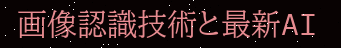画像認識技術と最新AI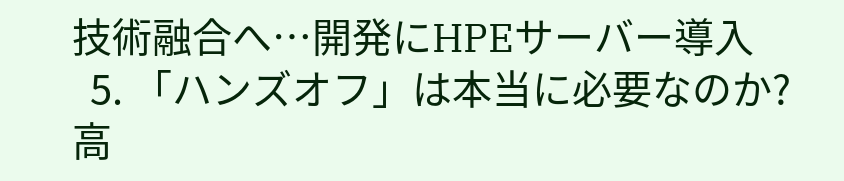技術融合へ…開発にHPEサーバー導入
  5. 「ハンズオフ」は本当に必要なのか? 高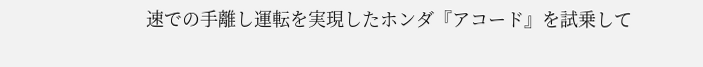速での手離し運転を実現したホンダ『アコード』を試乗して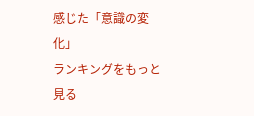感じた「意識の変化」
ランキングをもっと見る